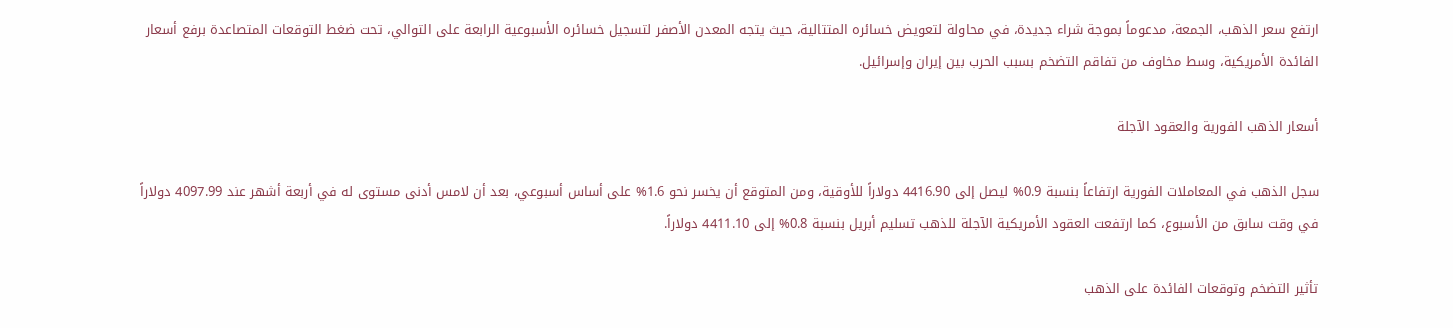ارتفع سعر الذهب، الجمعة، مدعوماً بموجة شراء جديدة، في محاولة لتعويض خسائره المتتالية، حيث يتجه المعدن الأصفر لتسجيل خسائره الأسبوعية الرابعة على التوالي، تحت ضغط التوقعات المتصاعدة برفع أسعار الفائدة الأمريكية، وسط مخاوف من تفاقم التضخم بسبب الحرب بين إيران وإسرائيل.

أسعار الذهب الفورية والعقود الآجلة

سجل الذهب في المعاملات الفورية ارتفاعاً بنسبة 0.9% ليصل إلى 4416.90 دولاراً للأوقية، ومن المتوقع أن يخسر نحو 1.6% على أساس أسبوعي، بعد أن لامس أدنى مستوى له في أربعة أشهر عند 4097.99 دولاراً في وقت سابق من الأسبوع، كما ارتفعت العقود الأمريكية الآجلة للذهب تسليم أبريل بنسبة 0.8% إلى 4411.10 دولاراً.

تأثير التضخم وتوقعات الفائدة على الذهب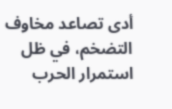أدى تصاعد مخاوف التضخم، في ظل استمرار الحرب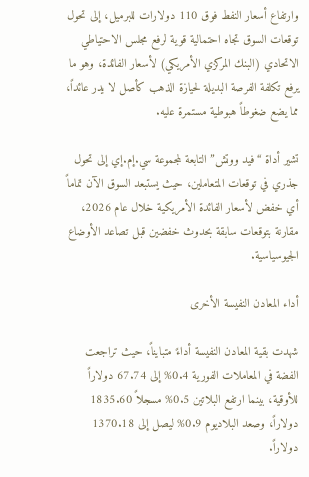وارتفاع أسعار النفط فوق 110 دولارات للبرميل، إلى تحول توقعات السوق تجاه احتمالية قوية لرفع مجلس الاحتياطي الاتحادي (البنك المركزي الأمريكي) لأسعار الفائدة، وهو ما يرفع تكلفة الفرصة البديلة لحيازة الذهب كأصل لا يدر عائداً، مما يضع ضغوطاً هبوطية مستمرة عليه.

تشير أداة “فيد ووتش” التابعة لمجموعة سي.إم.إي إلى تحول جذري في توقعات المتعاملين، حيث يستبعد السوق الآن تماماً أي خفض لأسعار الفائدة الأمريكية خلال عام 2026، مقارنة بتوقعات سابقة بحدوث خفضين قبل تصاعد الأوضاع الجيوسياسية.

أداء المعادن النفيسة الأخرى

شهدت بقية المعادن النفيسة أداءً متبايناً، حيث تراجعت الفضة في المعاملات الفورية 0.4% إلى 67.74 دولاراً للأوقية، بينما ارتفع البلاتين 0.5% مسجلاً 1835.60 دولاراً، وصعد البلاديوم 0.9% ليصل إلى 1370.18 دولاراً.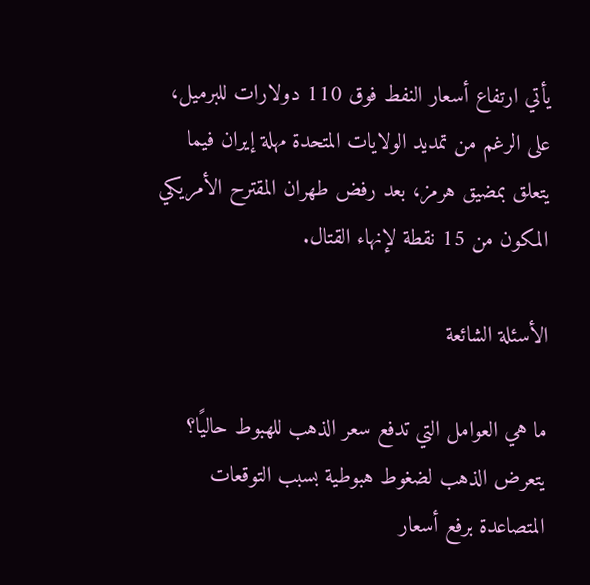يأتي ارتفاع أسعار النفط فوق 110 دولارات للبرميل، على الرغم من تمديد الولايات المتحدة مهلة إيران فيما يتعلق بمضيق هرمز، بعد رفض طهران المقترح الأمريكي المكون من 15 نقطة لإنهاء القتال.

الأسئلة الشائعة

ما هي العوامل التي تدفع سعر الذهب للهبوط حاليًا؟
يتعرض الذهب لضغوط هبوطية بسبب التوقعات المتصاعدة برفع أسعار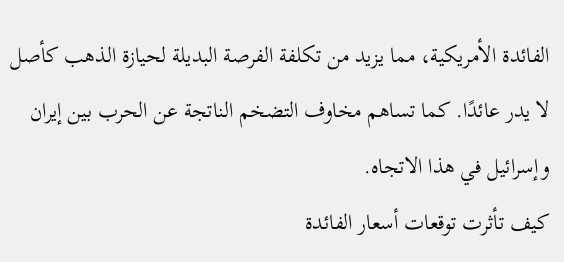الفائدة الأمريكية، مما يزيد من تكلفة الفرصة البديلة لحيازة الذهب كأصل لا يدر عائدًا. كما تساهم مخاوف التضخم الناتجة عن الحرب بين إيران وإسرائيل في هذا الاتجاه.
كيف تأثرت توقعات أسعار الفائدة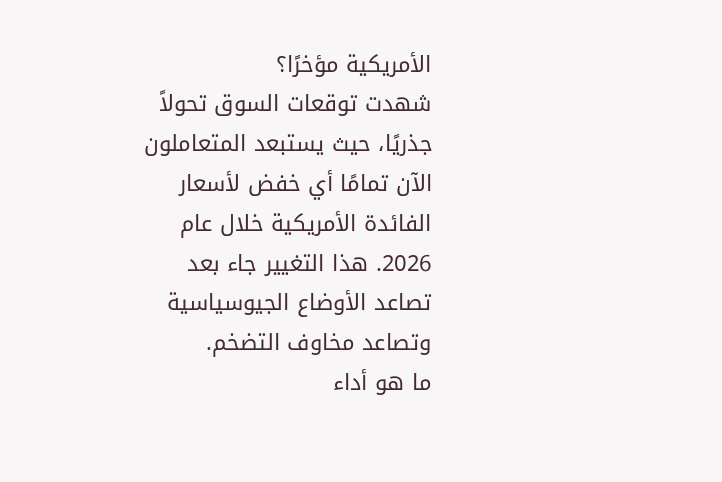الأمريكية مؤخرًا؟
شهدت توقعات السوق تحولاً جذريًا، حيث يستبعد المتعاملون الآن تمامًا أي خفض لأسعار الفائدة الأمريكية خلال عام 2026. هذا التغيير جاء بعد تصاعد الأوضاع الجيوسياسية وتصاعد مخاوف التضخم.
ما هو أداء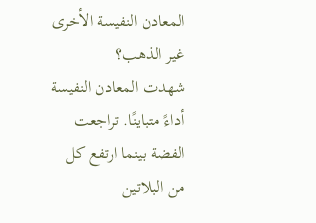المعادن النفيسة الأخرى غير الذهب؟
شهدت المعادن النفيسة أداءً متباينًا. تراجعت الفضة بينما ارتفع كل من البلاتين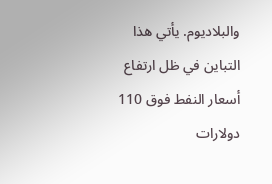والبلاديوم. يأتي هذا التباين في ظل ارتفاع أسعار النفط فوق 110 دولارات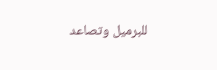للبرميل وتصاعد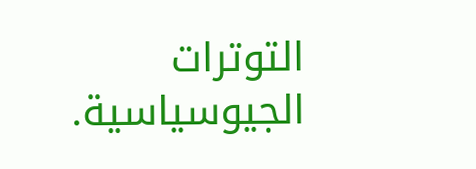التوترات الجيوسياسية.